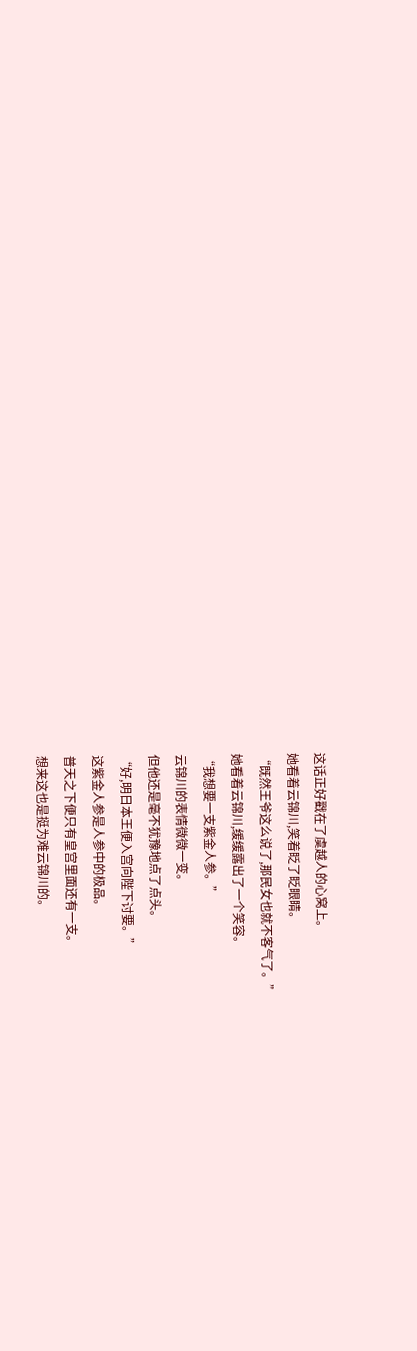这话正好戳在了虞越人的心窝上。
她看着云锦川,笑着眨了眨眼睛。
“既然王爷这么说了,那民女也就不客气了。”
她看着云锦川,缓缓露出了一个笑容。
“我想要一支紫金人参。”
云锦川的表情微微一变。
但他还是毫不犹豫地点了点头。
“好,明日本王便入宫向陛下讨要。”
这紫金人参是人参中的极品。
普天之下便只有皇宫里面还有一支。
想来这也是挺为难云锦川的。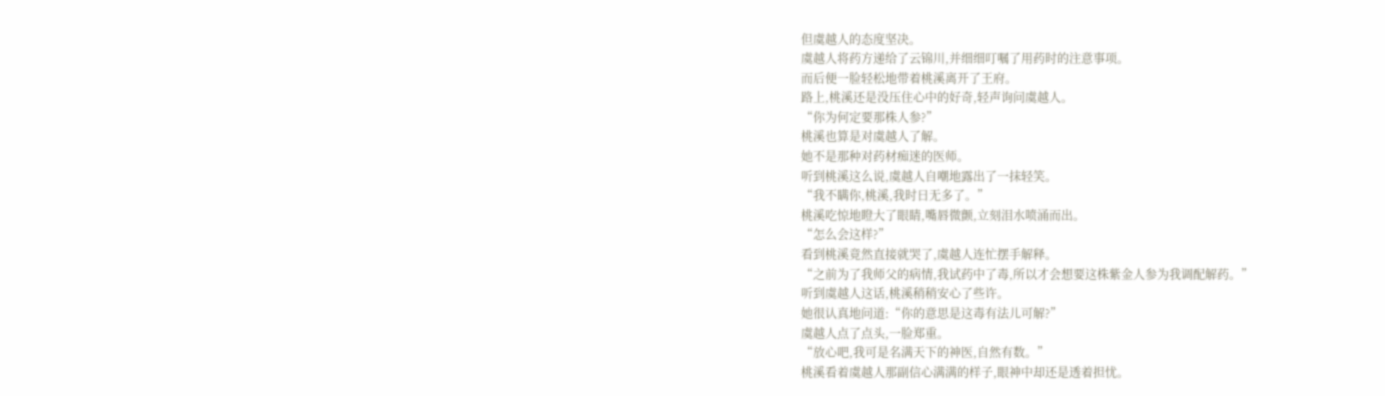但虞越人的态度坚决。
虞越人将药方递给了云锦川,并细细叮嘱了用药时的注意事项。
而后便一脸轻松地带着桃溪离开了王府。
路上,桃溪还是没压住心中的好奇,轻声询问虞越人。
“你为何定要那株人参?”
桃溪也算是对虞越人了解。
她不是那种对药材痴迷的医师。
听到桃溪这么说,虞越人自嘲地露出了一抹轻笑。
“我不瞒你,桃溪,我时日无多了。”
桃溪吃惊地瞪大了眼睛,嘴唇微颤,立刻泪水喷涌而出。
“怎么会这样?”
看到桃溪竟然直接就哭了,虞越人连忙摆手解释。
“之前为了我师父的病情,我试药中了毒,所以才会想要这株紫金人参为我调配解药。”
听到虞越人这话,桃溪稍稍安心了些许。
她很认真地问道:“你的意思是这毒有法儿可解?”
虞越人点了点头,一脸郑重。
“放心吧,我可是名满天下的神医,自然有数。”
桃溪看着虞越人那副信心满满的样子,眼神中却还是透着担忧。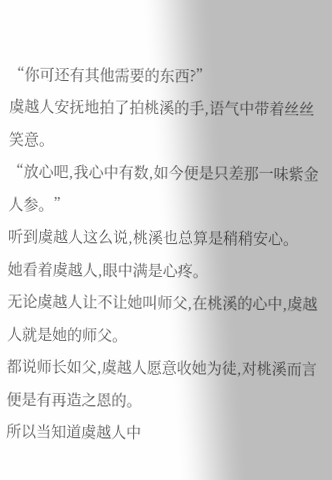“你可还有其他需要的东西?”
虞越人安抚地拍了拍桃溪的手,语气中带着丝丝笑意。
“放心吧,我心中有数,如今便是只差那一味紫金人参。”
听到虞越人这么说,桃溪也总算是稍稍安心。
她看着虞越人,眼中满是心疼。
无论虞越人让不让她叫师父,在桃溪的心中,虞越人就是她的师父。
都说师长如父,虞越人愿意收她为徒,对桃溪而言便是有再造之恩的。
所以当知道虞越人中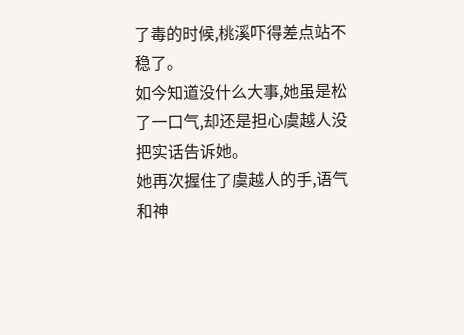了毒的时候,桃溪吓得差点站不稳了。
如今知道没什么大事,她虽是松了一口气,却还是担心虞越人没把实话告诉她。
她再次握住了虞越人的手,语气和神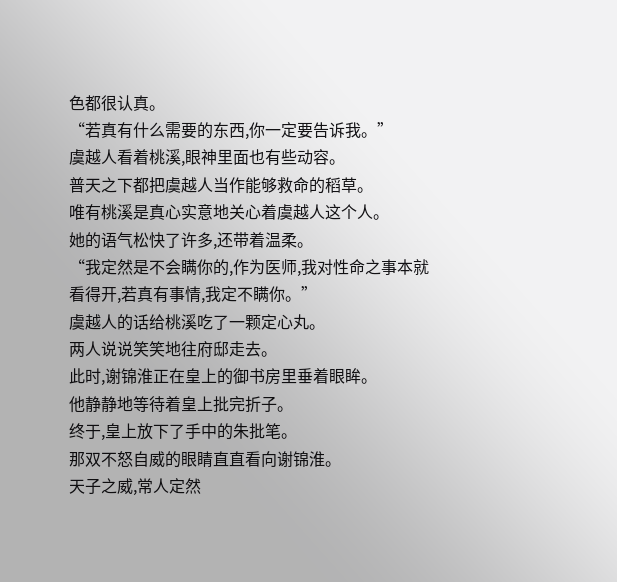色都很认真。
“若真有什么需要的东西,你一定要告诉我。”
虞越人看着桃溪,眼神里面也有些动容。
普天之下都把虞越人当作能够救命的稻草。
唯有桃溪是真心实意地关心着虞越人这个人。
她的语气松快了许多,还带着温柔。
“我定然是不会瞒你的,作为医师,我对性命之事本就看得开,若真有事情,我定不瞒你。”
虞越人的话给桃溪吃了一颗定心丸。
两人说说笑笑地往府邸走去。
此时,谢锦淮正在皇上的御书房里垂着眼眸。
他静静地等待着皇上批完折子。
终于,皇上放下了手中的朱批笔。
那双不怒自威的眼睛直直看向谢锦淮。
天子之威,常人定然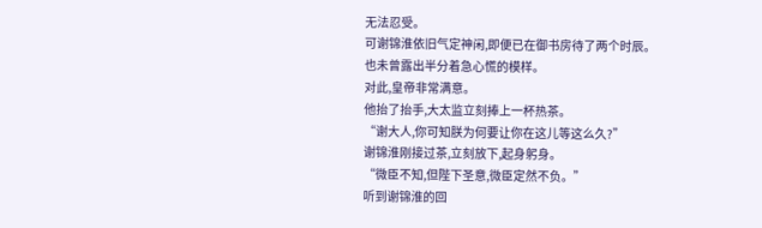无法忍受。
可谢锦淮依旧气定神闲,即便已在御书房待了两个时辰。
也未曾露出半分着急心慌的模样。
对此,皇帝非常满意。
他抬了抬手,大太监立刻捧上一杯热茶。
“谢大人,你可知朕为何要让你在这儿等这么久?”
谢锦淮刚接过茶,立刻放下,起身躬身。
“微臣不知,但陛下圣意,微臣定然不负。”
听到谢锦淮的回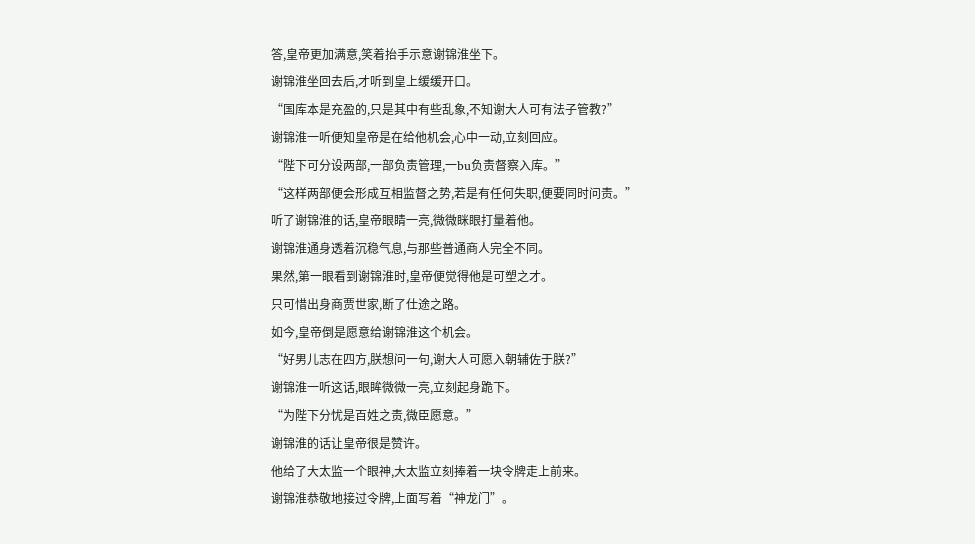答,皇帝更加满意,笑着抬手示意谢锦淮坐下。
谢锦淮坐回去后,才听到皇上缓缓开口。
“国库本是充盈的,只是其中有些乱象,不知谢大人可有法子管教?”
谢锦淮一听便知皇帝是在给他机会,心中一动,立刻回应。
“陛下可分设两部,一部负责管理,一bu负责督察入库。”
“这样两部便会形成互相监督之势,若是有任何失职,便要同时问责。”
听了谢锦淮的话,皇帝眼睛一亮,微微眯眼打量着他。
谢锦淮通身透着沉稳气息,与那些普通商人完全不同。
果然,第一眼看到谢锦淮时,皇帝便觉得他是可塑之才。
只可惜出身商贾世家,断了仕途之路。
如今,皇帝倒是愿意给谢锦淮这个机会。
“好男儿志在四方,朕想问一句,谢大人可愿入朝辅佐于朕?”
谢锦淮一听这话,眼眸微微一亮,立刻起身跪下。
“为陛下分忧是百姓之责,微臣愿意。”
谢锦淮的话让皇帝很是赞许。
他给了大太监一个眼神,大太监立刻捧着一块令牌走上前来。
谢锦淮恭敬地接过令牌,上面写着“神龙门”。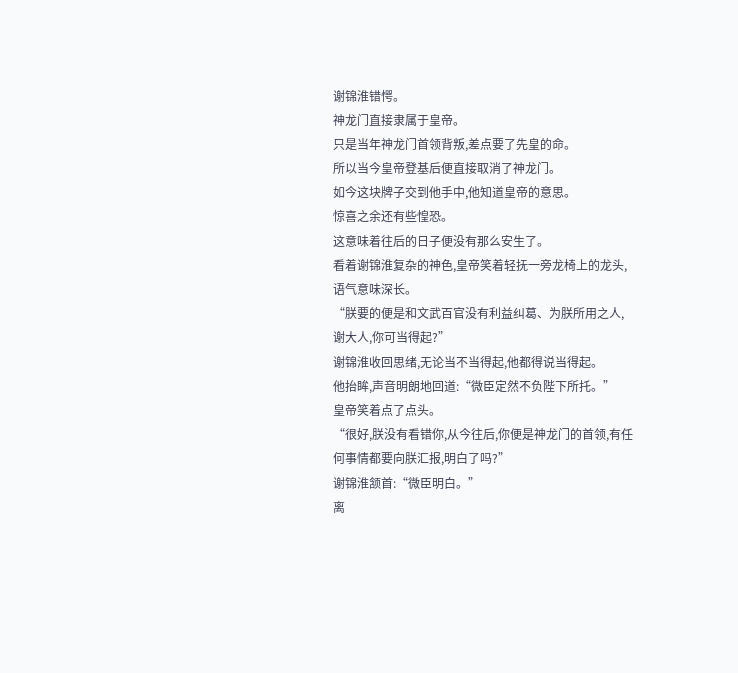谢锦淮错愕。
神龙门直接隶属于皇帝。
只是当年神龙门首领背叛,差点要了先皇的命。
所以当今皇帝登基后便直接取消了神龙门。
如今这块牌子交到他手中,他知道皇帝的意思。
惊喜之余还有些惶恐。
这意味着往后的日子便没有那么安生了。
看着谢锦淮复杂的神色,皇帝笑着轻抚一旁龙椅上的龙头,语气意味深长。
“朕要的便是和文武百官没有利益纠葛、为朕所用之人,谢大人,你可当得起?”
谢锦淮收回思绪,无论当不当得起,他都得说当得起。
他抬眸,声音明朗地回道:“微臣定然不负陛下所托。”
皇帝笑着点了点头。
“很好,朕没有看错你,从今往后,你便是神龙门的首领,有任何事情都要向朕汇报,明白了吗?”
谢锦淮颔首:“微臣明白。”
离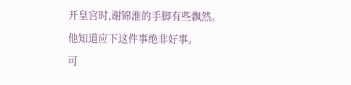开皇宫时,谢锦淮的手脚有些飘然。
他知道应下这件事绝非好事。
可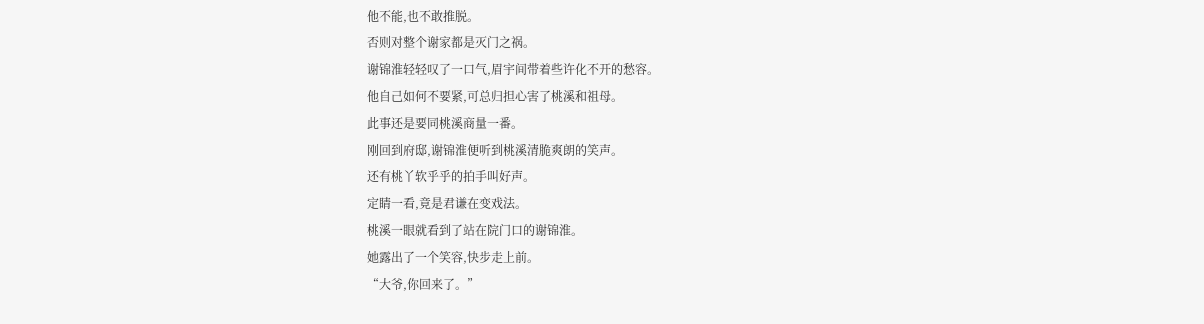他不能,也不敢推脱。
否则对整个谢家都是灭门之祸。
谢锦淮轻轻叹了一口气,眉宇间带着些许化不开的愁容。
他自己如何不要紧,可总归担心害了桃溪和祖母。
此事还是要同桃溪商量一番。
刚回到府邸,谢锦淮便听到桃溪清脆爽朗的笑声。
还有桃丫软乎乎的拍手叫好声。
定睛一看,竟是君谦在变戏法。
桃溪一眼就看到了站在院门口的谢锦淮。
她露出了一个笑容,快步走上前。
“大爷,你回来了。”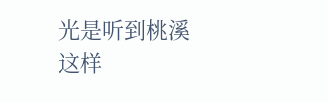光是听到桃溪这样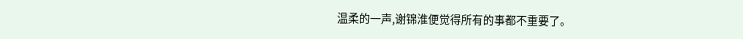温柔的一声,谢锦淮便觉得所有的事都不重要了。